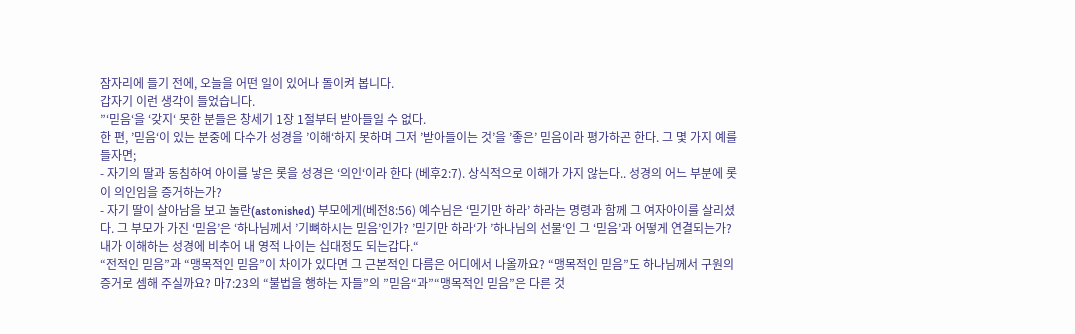잠자리에 들기 전에, 오늘을 어떤 일이 있어나 돌이켜 봅니다.
갑자기 이런 생각이 들었습니다.
”‘믿음‘을 ‘갖지‘ 못한 분들은 창세기 1장 1절부터 받아들일 수 없다.
한 편, ’믿음‘이 있는 분중에 다수가 성경을 ’이해‘하지 못하며 그저 ’받아들이는 것’을 ’좋은’ 믿음이라 평가하곤 한다. 그 몇 가지 예를 들자면;
- 자기의 딸과 동침하여 아이를 낳은 롯을 성경은 ‘의인‘이라 한다 (베후2:7). 상식적으로 이해가 가지 않는다.. 성경의 어느 부분에 롯이 의인임을 증거하는가?
- 자기 딸이 살아남을 보고 놀란(astonished) 부모에게(베전8:56) 예수님은 ‘믿기만 하라’ 하라는 명령과 함께 그 여자아이를 살리셨다. 그 부모가 가진 ‘믿음’은 ‘하나님께서 ’기뼈하시는 믿음’인가? ’믿기만 하라‘가 ’하나님의 선물‘인 그 ‘믿음’과 어떻게 연결되는가?
내가 이해하는 성경에 비추어 내 영적 나이는 십대정도 되는갑다.“
“전적인 믿음”과 “맹목적인 믿음”이 차이가 있다면 그 근본적인 다름은 어디에서 나올까요? “맹목적인 믿음”도 하나님께서 구원의 증거로 셈해 주실까요? 마7:23의 “불법을 행하는 자들”의 ”믿음“과”“맹목적인 믿음”은 다른 것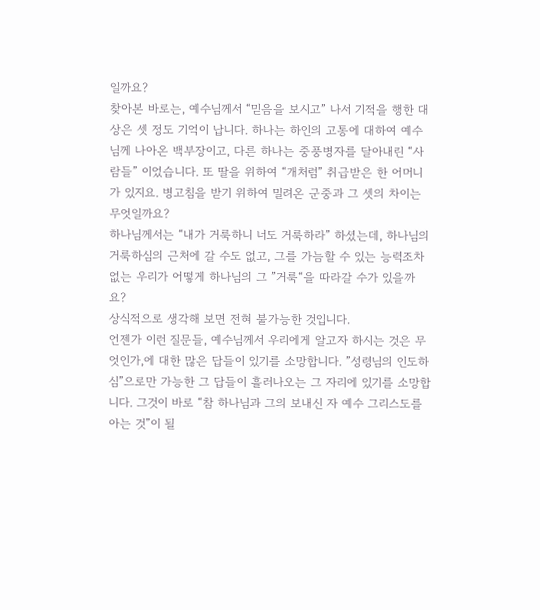일까요?
찾아본 바로는, 예수님께서 “믿음을 보시고” 나서 기적을 행한 대상은 셋 정도 기억이 납니다. 하나는 하인의 고통에 대하여 예수님께 나아온 백부장이고, 다른 하나는 중풍병자를 달아내린 “사람들” 이었습니다. 또 딸을 위하여 “개처럼” 취급받은 한 어머니가 있지요. 병고침을 받기 위하여 밀려온 군중과 그 셋의 차이는 무엇일까요?
하나님께서는 “내가 거룩하니 너도 거룩하라” 하셨는데, 하나님의 거룩하심의 근처에 갈 수도 없고, 그를 가늠할 수 있는 능력조차 없는 우리가 어떻게 하나님의 그 ”거룩“을 따라갈 수가 있을까요?
상식적으로 생각해 보면 전혀 불가능한 것입니다.
언젠가 이런 질문들, 예수님께서 우리에게 알고자 하시는 것은 무엇인가,에 대한 많은 답들이 있기를 소망합니다. ”성령님의 인도하심”으로만 가능한 그 답들이 흘러나오는 그 자리에 있기를 소망합니다. 그것이 바로 “참 하나님과 그의 보내신 자 예수 그리스도를 아는 것”이 될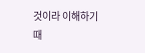것이라 이해하기 때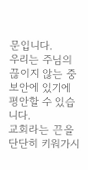문입니다.
우리는 주님의 끊이지 않는 중보안에 있기에 평안할 수 있습니다.
교회라는 끈을 단단히 키워가시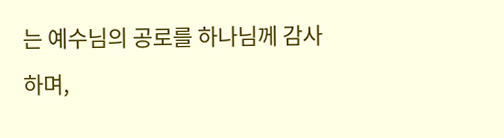는 예수님의 공로를 하나님께 감사하며,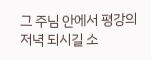그 주님 안에서 평강의 저녁 되시길 소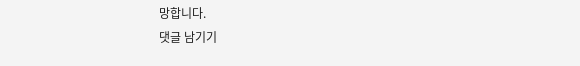망합니다.
댓글 남기기